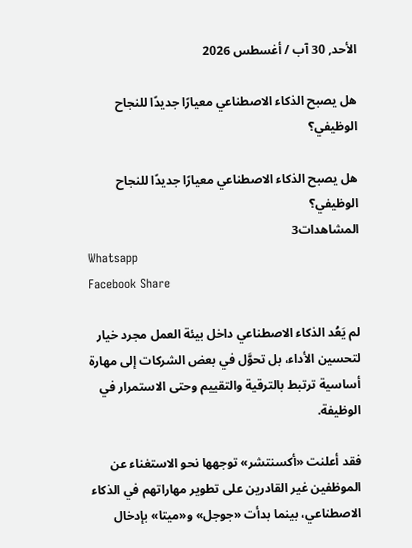الأحد, 30 آب / أغسطس 2026

هل يصبح الذكاء الاصطناعي معيارًا جديدًا للنجاح الوظيفي؟

هل يصبح الذكاء الاصطناعي معيارًا جديدًا للنجاح الوظيفي؟
المشاهدات3
Whatsapp
Facebook Share

لم يَعُد الذكاء الاصطناعي داخل بيئة العمل مجرد خيار لتحسين الأداء، بل تحوَّل في بعض الشركات إلى مهارة أساسية ترتبط بالترقية والتقييم وحتى الاستمرار في الوظيفة.

فقد أعلنت «أكسنتشر» توجهها نحو الاستغناء عن الموظفين غير القادرين على تطوير مهاراتهم في الذكاء الاصطناعي، بينما بدأت «جوجل» و«ميتا» بإدخال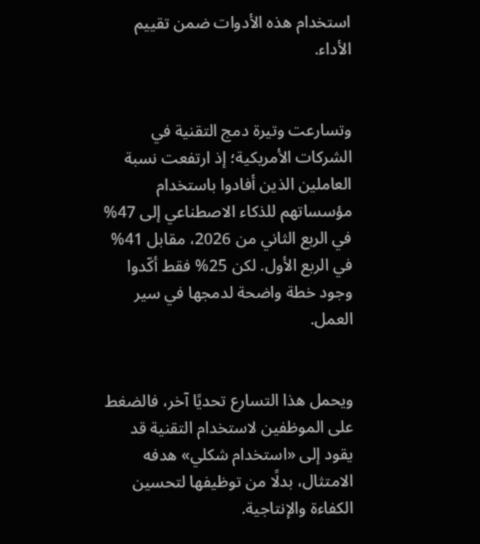استخدام هذه الأدوات ضمن تقييم الأداء.


وتسارعت وتيرة دمج التقنية في الشركات الأمريكية؛ إذ ارتفعت نسبة العاملين الذين أفادوا باستخدام مؤسساتهم للذكاء الاصطناعي إلى 47% في الربع الثاني من 2026، مقابل 41% في الربع الأول. لكن 25% فقط أكّدوا وجود خطة واضحة لدمجها في سير العمل.


ويحمل هذا التسارع تحديًا آخر، فالضغط على الموظفين لاستخدام التقنية قد يقود إلى «استخدام شكلي» هدفه الامتثال، بدلًا من توظيفها لتحسين الكفاءة والإنتاجية.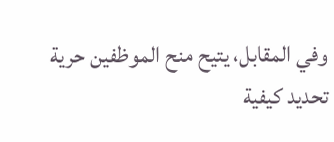وفي المقابل، يتيح منح الموظفين حرية تحديد كيفية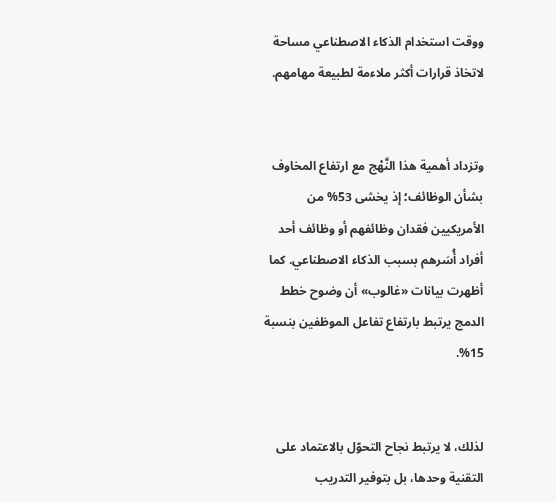ووقت استخدام الذكاء الاصطناعي مساحة لاتخاذ قرارات أكثر ملاءمة لطبيعة مهامهم.


وتزداد أهمية هذا النَّهْج مع ارتفاع المخاوف بشأن الوظائف؛ إذ يخشى 53% من الأمريكيين فقدان وظائفهم أو وظائف أحد أفراد أُسَرهم بسبب الذكاء الاصطناعي. كما أظهرت بيانات «غالوب» أن وضوح خطط الدمج يرتبط بارتفاع تفاعل الموظفين بنسبة 15%.


لذلك، لا يرتبط نجاح التحوّل بالاعتماد على التقنية وحدها، بل بتوفير التدريب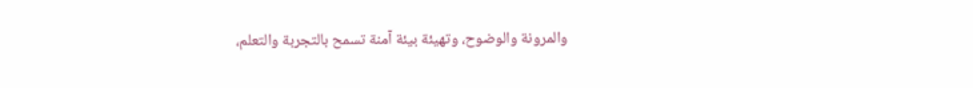والمرونة والوضوح، وتهيئة بيئة آمنة تسمح بالتجربة والتعلم،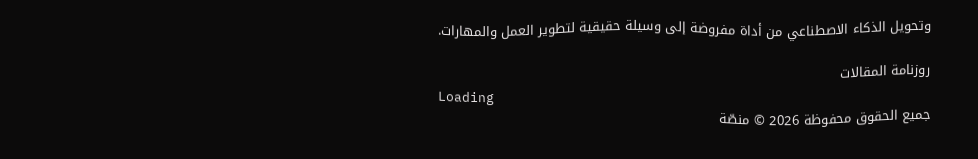وتحويل الذكاء الاصطناعي من أداة مفروضة إلى وسيلة حقيقية لتطوير العمل والمهارات.

روزنامة المقالات
Loading
جميع الحقوق محفوظة 2026 © منصّة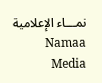نمـــاء الإعلامية Namaa Media